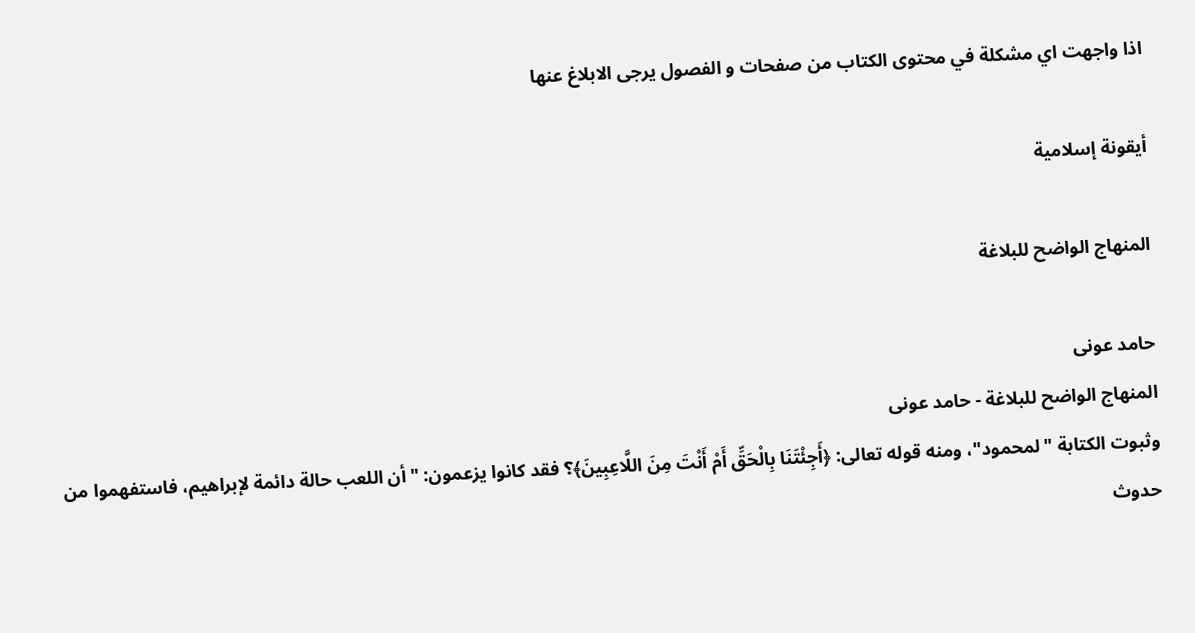اذا واجهت اي مشكلة في محتوى الكتاب من صفحات و الفصول يرجى الابلاغ عنها

أيقونة إسلامية

المنهاج الواضح للبلاغة

حامد عونى
المنهاج الواضح للبلاغة - حامد عونى
وثبوت الكتابة "لمحمود"، ومنه قوله تعالى: ﴿أَجِئْتَنَا بِالْحَقِّ أَمْ أَنْتَ مِنَ اللَّاعِبِينَ﴾؟ فقد كانوا يزعمون: "أن اللعب حالة دائمة لإبراهيم، فاستفهموا من حدوث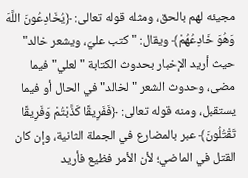مجيئه لهم بالحق، ومثله قوله تعالى: ﴿يُخَادِعُونَ اللَّهَ وَهُوَ خَادِعُهُمْ﴾ ويقال: "كتب عليّ، ويشعر خالد" حيث أريد الإخبار بحدوث الكتابة "لعلي" فيما مضى، وحدوث الشعر "لخالد" في الحال أو فيما يستقبل، ومنه قوله تعالى: ﴿فَفَرِيقًا كَذَّبْتُمْ وَفَرِيقًا تَقْتُلُونَ﴾ عبر بالمضارع في الجملة الثانية، وإن كان القتل في الماضي؛ لأن الأمر فظيع فأريد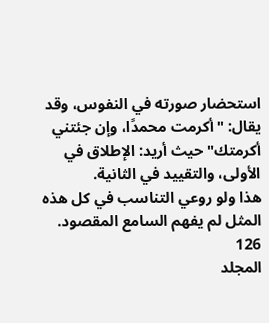استحضار صورته في النفوس، وقد يقال: "أكرمت محمدًا، وإن جئتني أكرمتك" حيث أريد: الإطلاق في الأولى، والتقييد في الثانية.
هذا ولو روعي التناسب في كل هذه المثل لم يفهم السامع المقصود.
126
المجلد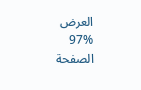العرض
97%
الصفحة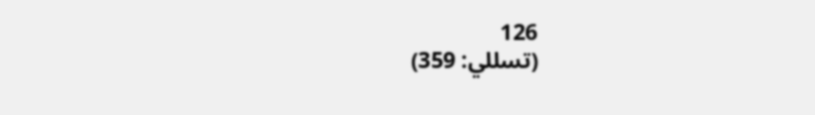126
(تسللي: 359)